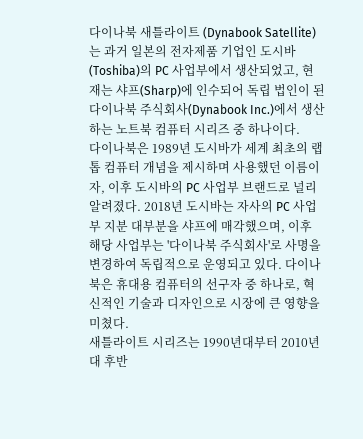다이나북 새틀라이트 (Dynabook Satellite)는 과거 일본의 전자제품 기업인 도시바(Toshiba)의 PC 사업부에서 생산되었고, 현재는 샤프(Sharp)에 인수되어 독립 법인이 된 다이나북 주식회사(Dynabook Inc.)에서 생산하는 노트북 컴퓨터 시리즈 중 하나이다.
다이나북은 1989년 도시바가 세계 최초의 랩톱 컴퓨터 개념을 제시하며 사용했던 이름이자, 이후 도시바의 PC 사업부 브랜드로 널리 알려졌다. 2018년 도시바는 자사의 PC 사업부 지분 대부분을 샤프에 매각했으며, 이후 해당 사업부는 '다이나북 주식회사'로 사명을 변경하여 독립적으로 운영되고 있다. 다이나북은 휴대용 컴퓨터의 선구자 중 하나로, 혁신적인 기술과 디자인으로 시장에 큰 영향을 미쳤다.
새틀라이트 시리즈는 1990년대부터 2010년대 후반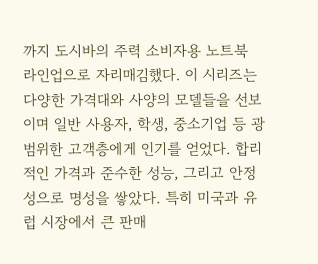까지 도시바의 주력 소비자용 노트북 라인업으로 자리매김했다. 이 시리즈는 다양한 가격대와 사양의 모델들을 선보이며 일반 사용자, 학생, 중소기업 등 광범위한 고객층에게 인기를 얻었다. 합리적인 가격과 준수한 성능, 그리고 안정성으로 명성을 쌓았다. 특히 미국과 유럽 시장에서 큰 판매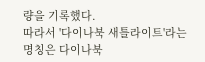량을 기록했다.
따라서 '다이나북 새틀라이트'라는 명칭은 다이나북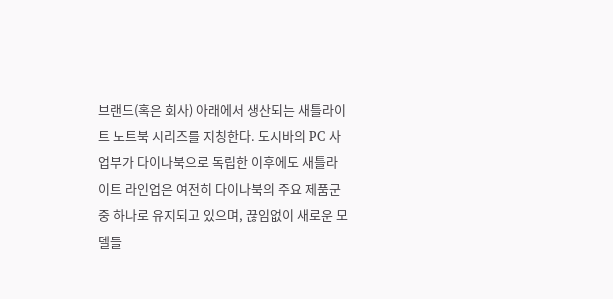브랜드(혹은 회사) 아래에서 생산되는 새틀라이트 노트북 시리즈를 지칭한다. 도시바의 PC 사업부가 다이나북으로 독립한 이후에도 새틀라이트 라인업은 여전히 다이나북의 주요 제품군 중 하나로 유지되고 있으며, 끊임없이 새로운 모델들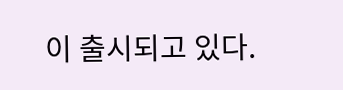이 출시되고 있다.